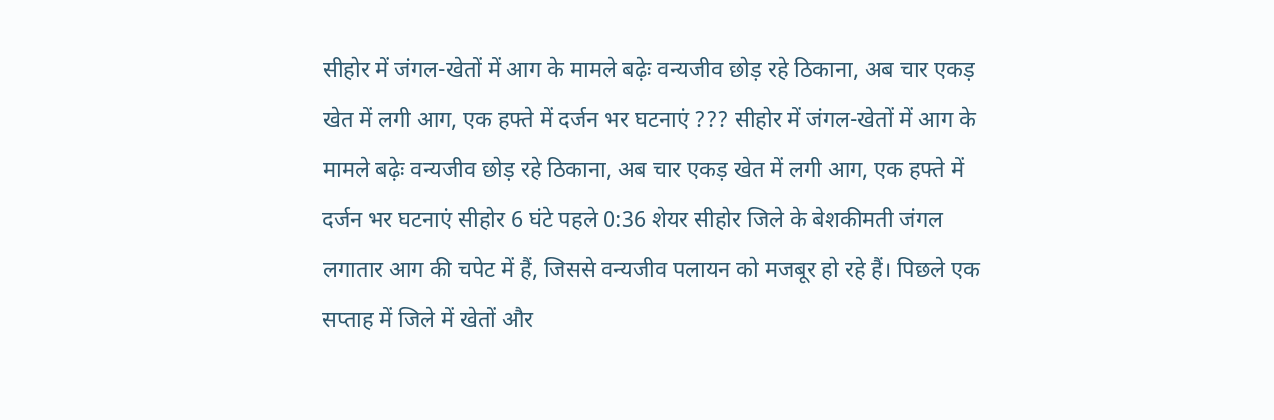सीहोर में जंगल-खेतों में आग के मामले बढ़ेः वन्यजीव छोड़ रहे ठिकाना, अब चार एकड़ खेत में लगी आग, एक हफ्ते में दर्जन भर घटनाएं ??? सीहोर में जंगल-खेतों में आग के मामले बढ़ेः वन्यजीव छोड़ रहे ठिकाना, अब चार एकड़ खेत में लगी आग, एक हफ्ते में दर्जन भर घटनाएं सीहोर 6 घंटे पहले 0:36 शेयर सीहोर जिले के बेशकीमती जंगल लगातार आग की चपेट में हैं, जिससे वन्यजीव पलायन को मजबूर हो रहे हैं। पिछले एक सप्ताह में जिले में खेतों और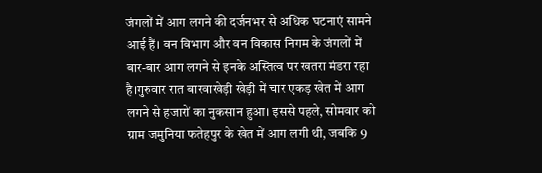जंगलों में आग लगने की दर्जनभर से अधिक घटनाएं सामने आई हैं। वन विभाग और वन विकास निगम के जंगलों में बार-बार आग लगने से इनके अस्तित्व पर खतरा मंडरा रहा है।गुरुवार रात बारवाखेड़ी खेड़ी में चार एकड़ खेत में आग लगने से हजारों का नुकसान हुआ। इससे पहले, सोमवार को ग्राम जमुनिया फतेहपुर के खेत में आग लगी थी, जबकि 9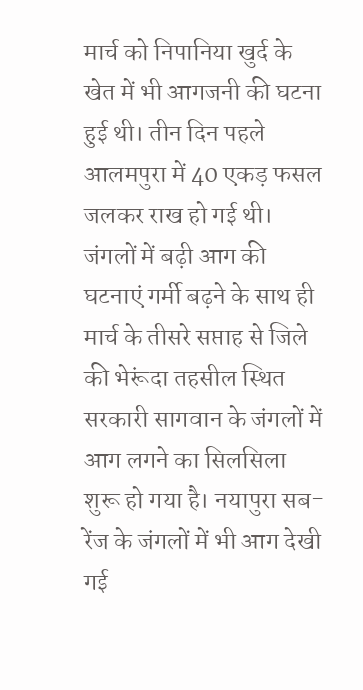मार्च को निपानिया खुर्द के खेत में भी आगजनी की घटना हुई थी। तीन दिन पहले आलमपुरा में 40 एकड़ फसल जलकर राख हो गई थी। जंगलों में बढ़ी आग की घटनाएं गर्मी बढ़ने के साथ ही मार्च के तीसरे सप्ताह से जिले की भेरूंदा तहसील स्थित सरकारी सागवान के जंगलों में आग लगने का सिलसिला शुरू हो गया है। नयापुरा सब-रेंज के जंगलों में भी आग देखी गई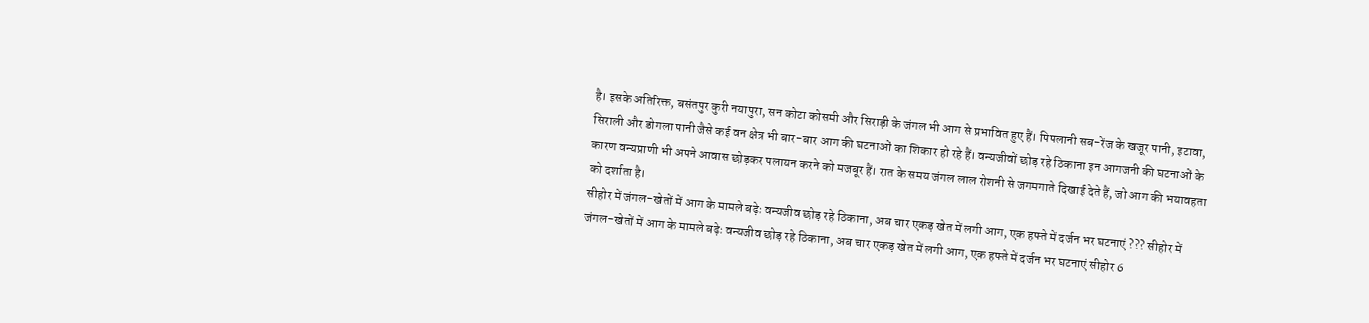है। इसके अतिरिक्त, बसंतपुर कुरी नयापुरा, सन कोटा कोसमी और सिराड़ी के जंगल भी आग से प्रभावित हुए हैं। पिपलानी सब-रेंज के खजूर पानी, इटावा, सिराली और डोगला पानी जैसे कई वन क्षेत्र भी बार-बार आग की घटनाओं का शिकार हो रहे हैं। वन्यजीवों छोड़ रहे ठिकाना इन आगजनी की घटनाओं के कारण वन्यप्राणी भी अपने आवास छोड़कर पलायन करने को मजबूर हैं। रात के समय जंगल लाल रोशनी से जगमगाते दिखाई देते हैं, जो आग की भयावहता को दर्शाता है।
सीहोर में जंगल-खेतों में आग के मामले बढ़ेः वन्यजीव छोड़ रहे ठिकाना, अब चार एकड़ खेत में लगी आग, एक हफ्ते में दर्जन भर घटनाएं ??? सीहोर में जंगल-खेतों में आग के मामले बढ़ेः वन्यजीव छोड़ रहे ठिकाना, अब चार एकड़ खेत में लगी आग, एक हफ्ते में दर्जन भर घटनाएं सीहोर 6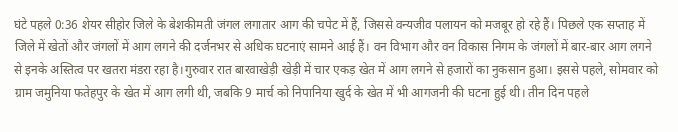घंटे पहले 0:36 शेयर सीहोर जिले के बेशकीमती जंगल लगातार आग की चपेट में हैं, जिससे वन्यजीव पलायन को मजबूर हो रहे हैं। पिछले एक सप्ताह में जिले में खेतों और जंगलों में आग लगने की दर्जनभर से अधिक घटनाएं सामने आई हैं। वन विभाग और वन विकास निगम के जंगलों में बार-बार आग लगने से इनके अस्तित्व पर खतरा मंडरा रहा है।गुरुवार रात बारवाखेड़ी खेड़ी में चार एकड़ खेत में आग लगने से हजारों का नुकसान हुआ। इससे पहले, सोमवार को ग्राम जमुनिया फतेहपुर के खेत में आग लगी थी, जबकि 9 मार्च को निपानिया खुर्द के खेत में भी आगजनी की घटना हुई थी। तीन दिन पहले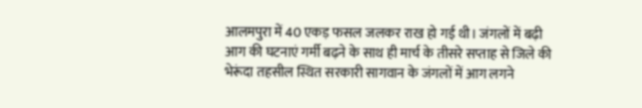आलमपुरा में 40 एकड़ फसल जलकर राख हो गई थी। जंगलों में बढ़ी आग की घटनाएं गर्मी बढ़ने के साथ ही मार्च के तीसरे सप्ताह से जिले की भेरूंदा तहसील स्थित सरकारी सागवान के जंगलों में आग लगने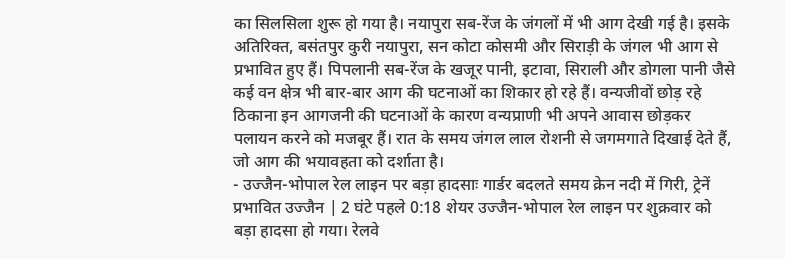का सिलसिला शुरू हो गया है। नयापुरा सब-रेंज के जंगलों में भी आग देखी गई है। इसके अतिरिक्त, बसंतपुर कुरी नयापुरा, सन कोटा कोसमी और सिराड़ी के जंगल भी आग से प्रभावित हुए हैं। पिपलानी सब-रेंज के खजूर पानी, इटावा, सिराली और डोगला पानी जैसे कई वन क्षेत्र भी बार-बार आग की घटनाओं का शिकार हो रहे हैं। वन्यजीवों छोड़ रहे ठिकाना इन आगजनी की घटनाओं के कारण वन्यप्राणी भी अपने आवास छोड़कर पलायन करने को मजबूर हैं। रात के समय जंगल लाल रोशनी से जगमगाते दिखाई देते हैं, जो आग की भयावहता को दर्शाता है।
- उज्जैन-भोपाल रेल लाइन पर बड़ा हादसाः गार्डर बदलते समय क्रेन नदी में गिरी, ट्रेनें प्रभावित उज्जैन | 2 घंटे पहले 0:18 शेयर उज्जैन-भोपाल रेल लाइन पर शुक्रवार को बड़ा हादसा हो गया। रेलवे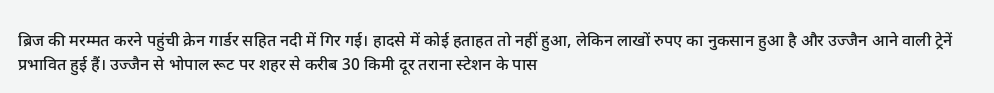ब्रिज की मरम्मत करने पहुंची क्रेन गार्डर सहित नदी में गिर गई। हादसे में कोई हताहत तो नहीं हुआ, लेकिन लाखों रुपए का नुकसान हुआ है और उज्जैन आने वाली ट्रेनें प्रभावित हुई हैं। उज्जैन से भोपाल रूट पर शहर से करीब 30 किमी दूर तराना स्टेशन के पास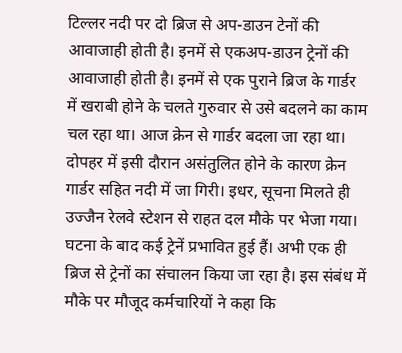टिल्लर नदी पर दो ब्रिज से अप-डाउन टेनों की आवाजाही होती है। इनमें से एकअप-डाउन ट्रेनों की आवाजाही होती है। इनमें से एक पुराने ब्रिज के गार्डर में खराबी होने के चलते गुरुवार से उसे बदलने का काम चल रहा था। आज क्रेन से गार्डर बदला जा रहा था। दोपहर में इसी दौरान असंतुलित होने के कारण क्रेन गार्डर सहित नदी में जा गिरी। इधर, सूचना मिलते ही उज्जैन रेलवे स्टेशन से राहत दल मौके पर भेजा गया। घटना के बाद कई ट्रेनें प्रभावित हुई हैं। अभी एक ही ब्रिज से ट्रेनों का संचालन किया जा रहा है। इस संबंध में मौके पर मौजूद कर्मचारियों ने कहा कि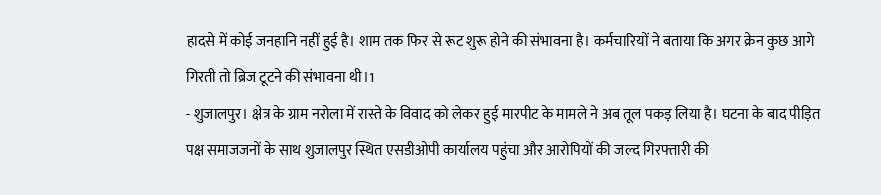हादसे में कोई जनहानि नहीं हुई है। शाम तक फिर से रूट शुरू होने की संभावना है। कर्मचारियों ने बताया कि अगर क्रेन कुछ आगे गिरती तो ब्रिज टूटने की संभावना थी।1
- शुजालपुर। क्षेत्र के ग्राम नरोला में रास्ते के विवाद को लेकर हुई मारपीट के मामले ने अब तूल पकड़ लिया है। घटना के बाद पीड़ित पक्ष समाजजनों के साथ शुजालपुर स्थित एसडीओपी कार्यालय पहुंचा और आरोपियों की जल्द गिरफ्तारी की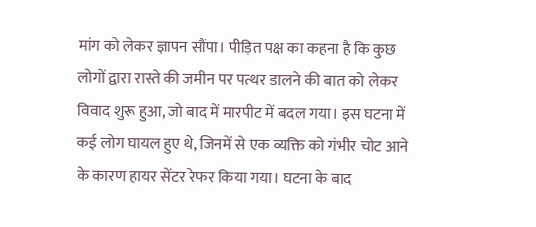मांग को लेकर ज्ञापन सौंपा। पीड़ित पक्ष का कहना है कि कुछ लोगों द्वारा रास्ते की जमीन पर पत्थर डालने की बात को लेकर विवाद शुरू हुआ, जो बाद में मारपीट में बदल गया। इस घटना में कई लोग घायल हुए थे, जिनमें से एक व्यक्ति को गंभीर चोट आने के कारण हायर सेंटर रेफर किया गया। घटना के बाद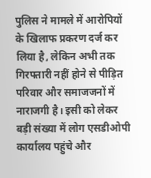पुलिस ने मामले में आरोपियों के खिलाफ प्रकरण दर्ज कर लिया है, लेकिन अभी तक गिरफ्तारी नहीं होने से पीड़ित परिवार और समाजजनों में नाराजगी है। इसी को लेकर बड़ी संख्या में लोग एसडीओपी कार्यालय पहुंचे और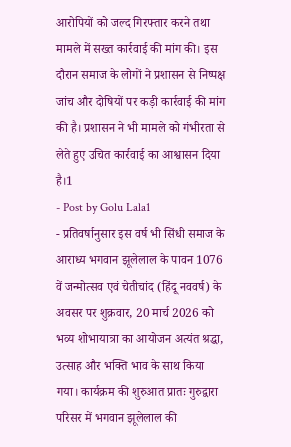आरोपियों को जल्द गिरफ्तार करने तथा मामले में सख्त कार्रवाई की मांग की। इस दौरान समाज के लोगों ने प्रशासन से निष्पक्ष जांच और दोषियों पर कड़ी कार्रवाई की मांग की है। प्रशासन ने भी मामले को गंभीरता से लेते हुए उचित कार्रवाई का आश्वासन दिया है।1
- Post by Golu Lala1
- प्रतिवर्षानुसार इस वर्ष भी सिंधी समाज के आराध्य भगवान झूलेलाल के पावन 1076 वें जन्मोत्सव एवं चेतीचांद (हिंदू नववर्ष) के अवसर पर शुक्रवार, 20 मार्च 2026 को भव्य शोभायात्रा का आयोजन अत्यंत श्रद्धा, उत्साह और भक्ति भाव के साथ किया गया। कार्यक्रम की शुरुआत प्रातः गुरुद्वारा परिसर में भगवान झूलेलाल की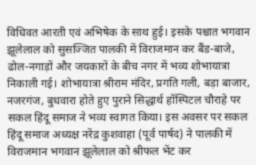विधिवत आरती एवं अभिषेक के साथ हुई। इसके पश्चात भगवान झूलेलाल को सुसज्जित पालकी में विराजमान कर बैंड-बाजे, ढोल-नगाड़ों और जयकारों के बीच नगर में भव्य शोभायात्रा निकाली गई। शोभायात्रा श्रीराम मंदिर, प्रगति गली, बड़ा बाजार, नजरगंज, बुधवारा होते हुए पुराने सिद्धार्थ हॉस्पिटल चौराहे पर सकल हिंदू समाज ने भव्य स्वागत किया। इस अवसर पर सकल हिंदू समाज अध्यक्ष नरेंद्र कुशवाहा (पूर्व पार्षद) ने पालकी में विराजमान भगवान झूलेलाल को श्रीफल भेंट कर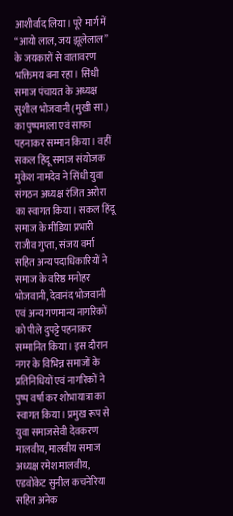आशीर्वाद लिया। पूरे मार्ग में “आयो लाल, जय झूलेलाल” के जयकारों से वातावरण भक्तिमय बना रहा। सिंधी समाज पंचायत के अध्यक्ष सुशील भोजवानी (मुखी सा.) का पुष्पमाला एवं साफा पहनाकर सम्मान किया। वहीं सकल हिंदू समाज संयोजक मुकेश नामदेव ने सिंधी युवा संगठन अध्यक्ष रंजित अरोरा का स्वागत किया। सकल हिंदू समाज के मीडिया प्रभारी राजीव गुप्ता, संजय वर्मा सहित अन्य पदाधिकारियों ने समाज के वरिष्ठ मनोहर भोजवानी, देवानंद भोजवानी एवं अन्य गणमान्य नागरिकों को पीले दुपट्टे पहनाकर सम्मानित किया। इस दौरान नगर के विभिन्न समाजों के प्रतिनिधियों एवं नागरिकों ने पुष्प वर्षा कर शोभायात्रा का स्वागत किया। प्रमुख रूप से युवा समाजसेवी देवकरण मालवीय, मालवीय समाज अध्यक्ष रमेश मालवीय, एडवोकेट सुनील कचनेरिया सहित अनेक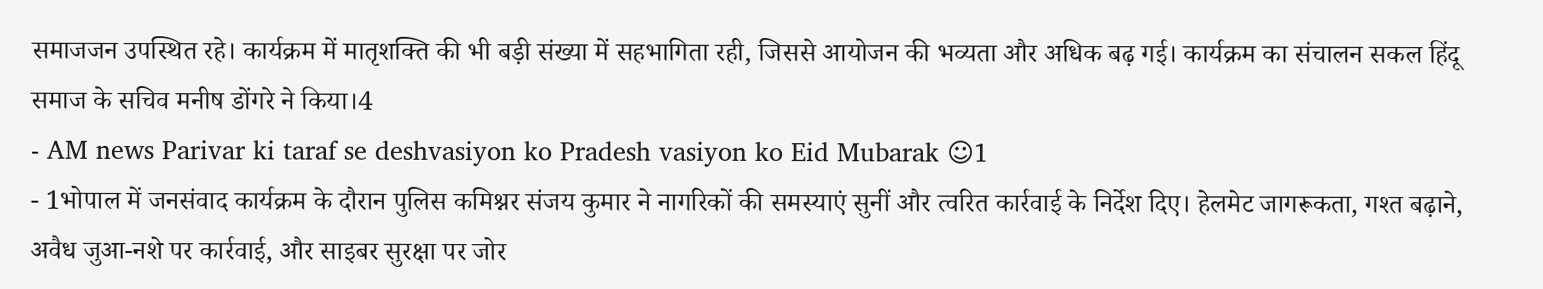समाजजन उपस्थित रहे। कार्यक्रम में मातृशक्ति की भी बड़ी संख्या में सहभागिता रही, जिससे आयोजन की भव्यता और अधिक बढ़ गई। कार्यक्रम का संचालन सकल हिंदू समाज के सचिव मनीष डोंगरे ने किया।4
- AM news Parivar ki taraf se deshvasiyon ko Pradesh vasiyon ko Eid Mubarak ☺1
- 1भोपाल में जनसंवाद कार्यक्रम के दौरान पुलिस कमिश्नर संजय कुमार ने नागरिकों की समस्याएं सुनीं और त्वरित कार्रवाई के निर्देश दिए। हेलमेट जागरूकता, गश्त बढ़ाने, अवैध जुआ-नशे पर कार्रवाई, और साइबर सुरक्षा पर जोर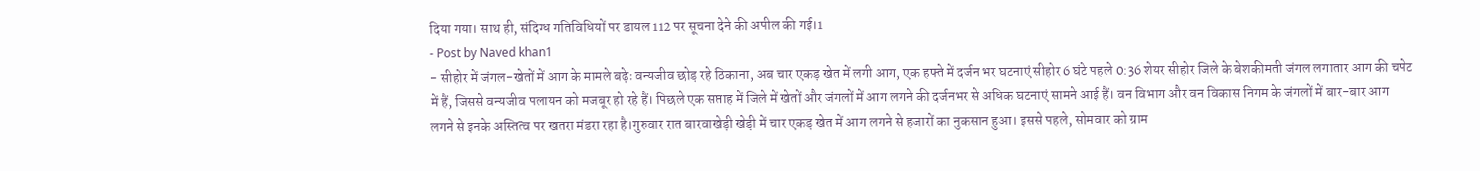दिया गया। साथ ही, संदिग्ध गतिविधियों पर डायल 112 पर सूचना देने की अपील की गई।1
- Post by Naved khan1
- सीहोर में जंगल-खेतों में आग के मामले बढ़ेः वन्यजीव छोड़ रहे ठिकाना, अब चार एकड़ खेत में लगी आग, एक हफ्ते में दर्जन भर घटनाएं सीहोर 6 घंटे पहले 0:36 शेयर सीहोर जिले के बेशकीमती जंगल लगातार आग की चपेट में हैं, जिससे वन्यजीव पलायन को मजबूर हो रहे हैं। पिछले एक सप्ताह में जिले में खेतों और जंगलों में आग लगने की दर्जनभर से अधिक घटनाएं सामने आई हैं। वन विभाग और वन विकास निगम के जंगलों में बार-बार आग लगने से इनके अस्तित्व पर खतरा मंडरा रहा है।गुरुवार रात बारवाखेड़ी खेड़ी में चार एकड़ खेत में आग लगने से हजारों का नुकसान हुआ। इससे पहले, सोमवार को ग्राम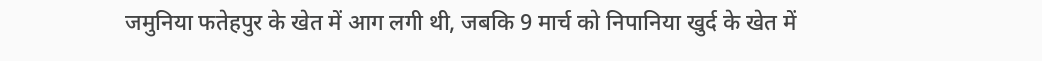जमुनिया फतेहपुर के खेत में आग लगी थी, जबकि 9 मार्च को निपानिया खुर्द के खेत में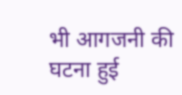भी आगजनी की घटना हुई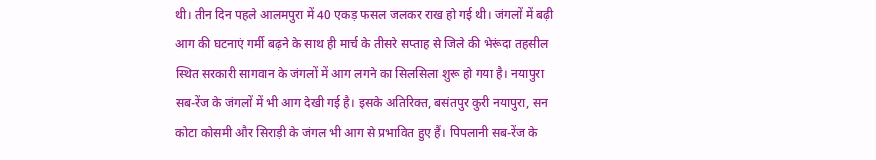थी। तीन दिन पहले आलमपुरा में 40 एकड़ फसल जलकर राख हो गई थी। जंगलों में बढ़ी आग की घटनाएं गर्मी बढ़ने के साथ ही मार्च के तीसरे सप्ताह से जिले की भेरूंदा तहसील स्थित सरकारी सागवान के जंगलों में आग लगने का सिलसिला शुरू हो गया है। नयापुरा सब-रेंज के जंगलों में भी आग देखी गई है। इसके अतिरिक्त, बसंतपुर कुरी नयापुरा, सन कोटा कोसमी और सिराड़ी के जंगल भी आग से प्रभावित हुए हैं। पिपलानी सब-रेंज के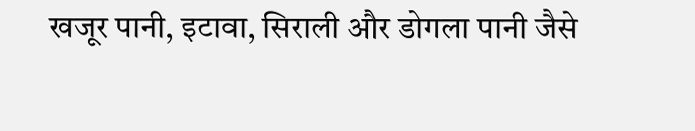खजूर पानी, इटावा, सिराली और डोगला पानी जैसे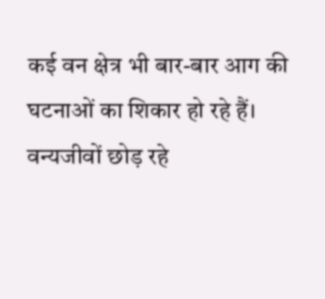कई वन क्षेत्र भी बार-बार आग की घटनाओं का शिकार हो रहे हैं। वन्यजीवों छोड़ रहे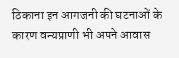ठिकाना इन आगजनी की घटनाओं के कारण वन्यप्राणी भी अपने आवास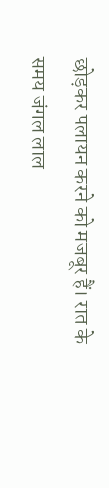छोड़कर पलायन करने को मजबूर हैं। रात के समय जंगल लाल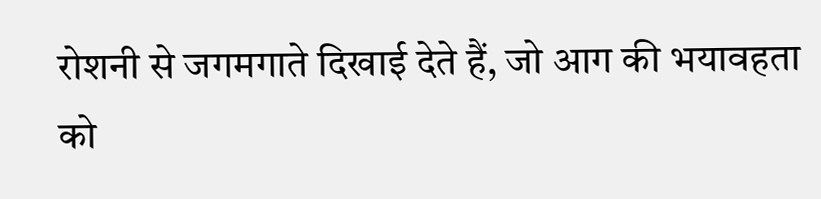रोशनी से जगमगाते दिखाई देते हैं, जो आग की भयावहता को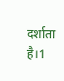दर्शाता है।1